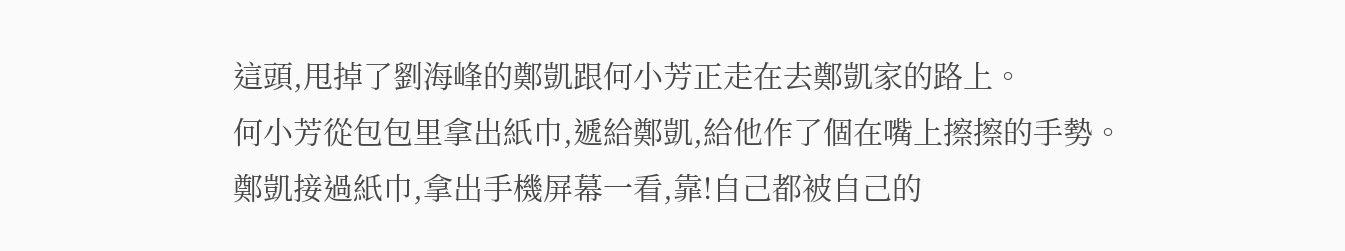這頭,甩掉了劉海峰的鄭凱跟何小芳正走在去鄭凱家的路上。
何小芳從包包里拿出紙巾,遞給鄭凱,給他作了個在嘴上擦擦的手勢。
鄭凱接過紙巾,拿出手機屏幕一看,靠!自己都被自己的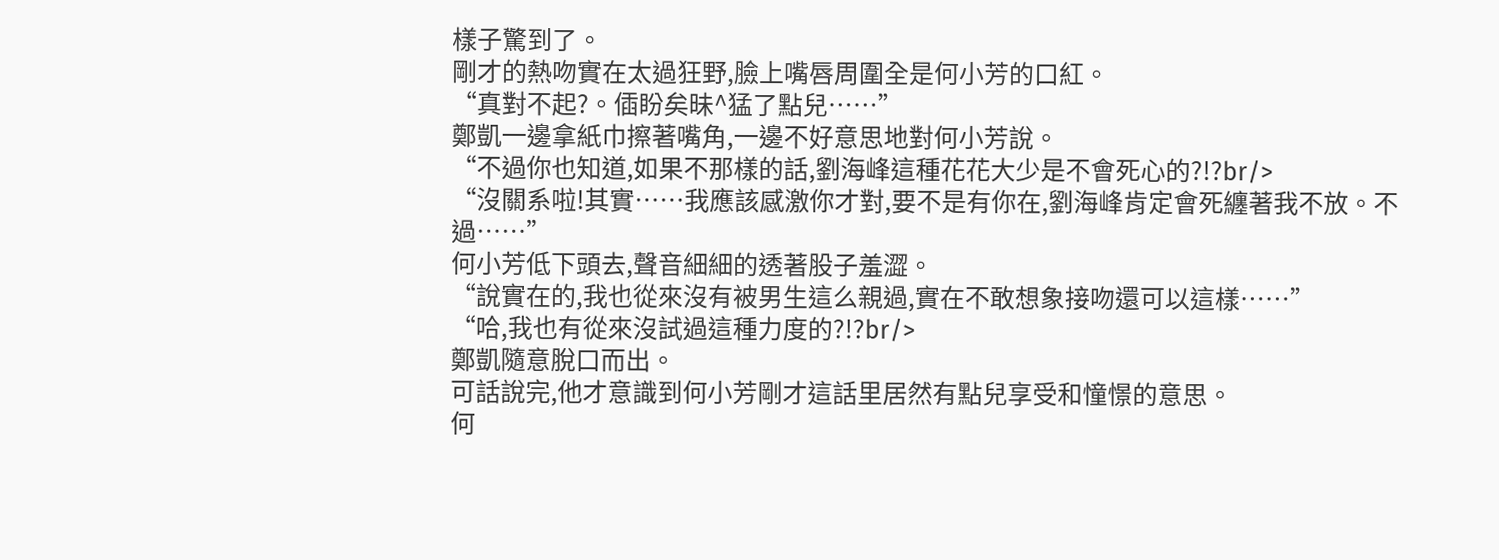樣子驚到了。
剛才的熱吻實在太過狂野,臉上嘴唇周圍全是何小芳的口紅。
“真對不起?。偛盼矣昧^猛了點兒……”
鄭凱一邊拿紙巾擦著嘴角,一邊不好意思地對何小芳說。
“不過你也知道,如果不那樣的話,劉海峰這種花花大少是不會死心的?!?br/>
“沒關系啦!其實……我應該感激你才對,要不是有你在,劉海峰肯定會死纏著我不放。不過……”
何小芳低下頭去,聲音細細的透著股子羞澀。
“說實在的,我也從來沒有被男生這么親過,實在不敢想象接吻還可以這樣……”
“哈,我也有從來沒試過這種力度的?!?br/>
鄭凱隨意脫口而出。
可話說完,他才意識到何小芳剛才這話里居然有點兒享受和憧憬的意思。
何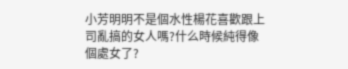小芳明明不是個水性楊花喜歡跟上司亂搞的女人嗎?什么時候純得像個處女了?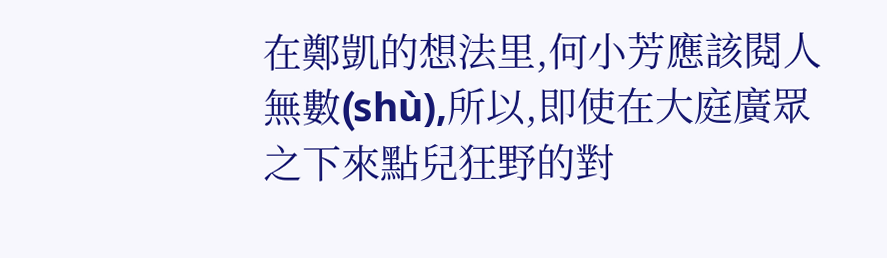在鄭凱的想法里,何小芳應該閱人無數(shù),所以,即使在大庭廣眾之下來點兒狂野的對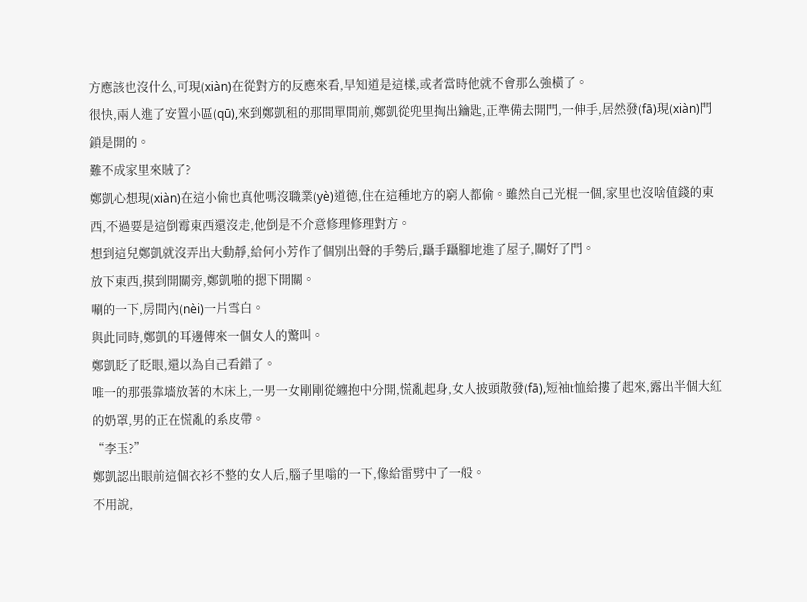方應該也沒什么,可現(xiàn)在從對方的反應來看,早知道是這樣,或者當時他就不會那么強橫了。
很快,兩人進了安置小區(qū),來到鄭凱租的那間單間前,鄭凱從兜里掏出鑰匙,正準備去開門,一伸手,居然發(fā)現(xiàn)門鎖是開的。
難不成家里來賊了?
鄭凱心想現(xiàn)在這小偷也真他嗎沒職業(yè)道德,住在這種地方的窮人都偷。雖然自己光棍一個,家里也沒啥值錢的東西,不過要是這倒霉東西還沒走,他倒是不介意修理修理對方。
想到這兒鄭凱就沒弄出大動靜,給何小芳作了個別出聲的手勢后,躡手躡腳地進了屋子,關好了門。
放下東西,摸到開關旁,鄭凱啪的摁下開關。
唰的一下,房間內(nèi)一片雪白。
與此同時,鄭凱的耳邊傳來一個女人的驚叫。
鄭凱眨了眨眼,還以為自己看錯了。
唯一的那張靠墻放著的木床上,一男一女剛剛從纏抱中分開,慌亂起身,女人披頭散發(fā),短袖t恤給摟了起來,露出半個大紅的奶罩,男的正在慌亂的系皮帶。
“李玉?”
鄭凱認出眼前這個衣衫不整的女人后,腦子里嗡的一下,像給雷劈中了一般。
不用說,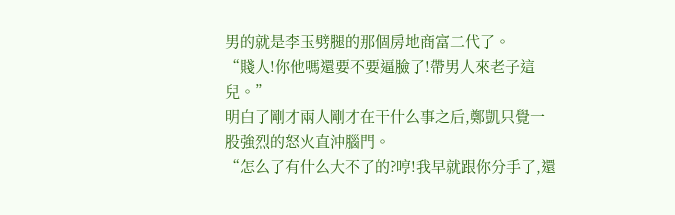男的就是李玉劈腿的那個房地商富二代了。
“賤人!你他嗎還要不要逼臉了!帶男人來老子這兒。”
明白了剛才兩人剛才在干什么事之后,鄭凱只覺一股強烈的怒火直沖腦門。
“怎么了有什么大不了的?哼!我早就跟你分手了,還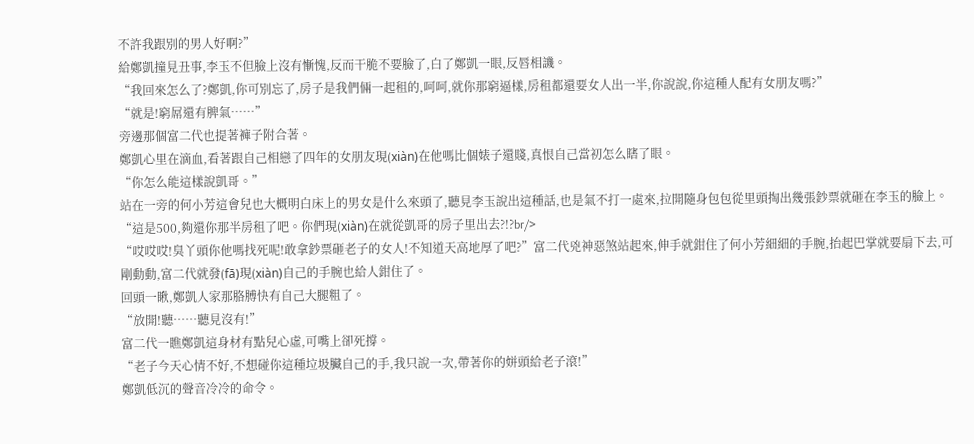不許我跟別的男人好啊?”
給鄭凱撞見丑事,李玉不但臉上沒有慚愧,反而干脆不要臉了,白了鄭凱一眼,反唇相譏。
“我回來怎么了?鄭凱,你可別忘了,房子是我們倆一起租的,呵呵,就你那窮逼樣,房租都還要女人出一半,你說說,你這種人配有女朋友嗎?”
“就是!窮屌還有脾氣……”
旁邊那個富二代也提著褲子附合著。
鄭凱心里在滴血,看著跟自己相戀了四年的女朋友現(xiàn)在他嗎比個婊子還賤,真恨自己當初怎么瞎了眼。
“你怎么能這樣說凱哥。”
站在一旁的何小芳這會兒也大概明白床上的男女是什么來頭了,聽見李玉說出這種話,也是氣不打一處來,拉開隨身包包從里頭掏出幾張鈔票就砸在李玉的臉上。
“這是500,夠還你那半房租了吧。你們現(xiàn)在就從凱哥的房子里出去?!?br/>
“哎哎哎!臭丫頭你他嗎找死呢!敢拿鈔票砸老子的女人!不知道天高地厚了吧?”富二代兇神惡煞站起來,伸手就鉗住了何小芳細細的手腕,抬起巴掌就要扇下去,可剛動動,富二代就發(fā)現(xiàn)自己的手腕也給人鉗住了。
回頭一瞅,鄭凱人家那胳膊快有自己大腿粗了。
“放開!聽……聽見沒有!”
富二代一瞧鄭凱這身材有點兒心虛,可嘴上卻死撐。
“老子今天心情不好,不想碰你這種垃圾臟自己的手,我只說一次,帶著你的姘頭給老子滾!”
鄭凱低沉的聲音冷冷的命令。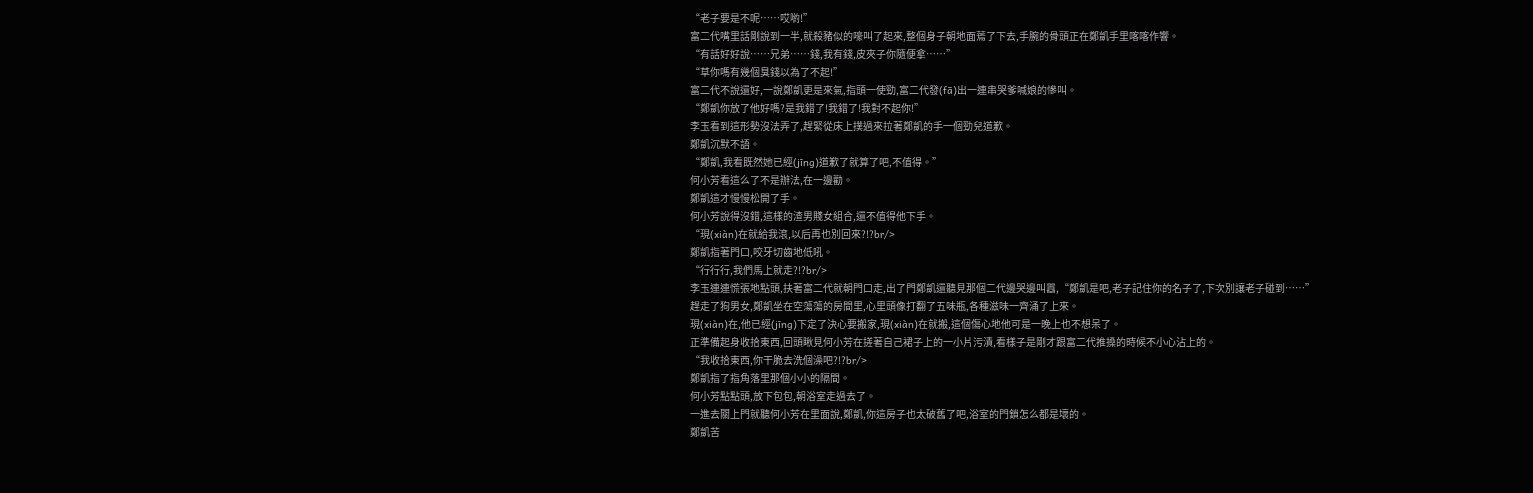“老子要是不呢……哎喲!”
富二代嘴里話剛說到一半,就殺豬似的嚎叫了起來,整個身子朝地面蔫了下去,手腕的骨頭正在鄭凱手里喀喀作響。
“有話好好說……兄弟……錢,我有錢,皮夾子你隨便拿……”
“草你嗎有幾個臭錢以為了不起!”
富二代不說還好,一說鄭凱更是來氣,指頭一使勁,富二代發(fā)出一連串哭爹喊娘的慘叫。
“鄭凱你放了他好嗎?是我錯了!我錯了!我對不起你!”
李玉看到這形勢沒法弄了,趕緊從床上撲過來拉著鄭凱的手一個勁兒道歉。
鄭凱沉默不語。
“鄭凱,我看既然她已經(jīng)道歉了就算了吧,不值得。”
何小芳看這么了不是辦法,在一邊勸。
鄭凱這才慢慢松開了手。
何小芳說得沒錯,這樣的渣男賤女組合,還不值得他下手。
“現(xiàn)在就給我滾,以后再也別回來?!?br/>
鄭凱指著門口,咬牙切齒地低吼。
“行行行,我們馬上就走?!?br/>
李玉連連慌張地點頭,扶著富二代就朝門口走,出了門鄭凱還聽見那個二代邊哭邊叫囂,“鄭凱是吧,老子記住你的名子了,下次別讓老子碰到……”
趕走了狗男女,鄭凱坐在空蕩蕩的房間里,心里頭像打翻了五味瓶,各種滋味一齊涌了上來。
現(xiàn)在,他已經(jīng)下定了決心要搬家,現(xiàn)在就搬,這個傷心地他可是一晚上也不想呆了。
正準備起身收拾東西,回頭瞅見何小芳在搓著自己裙子上的一小片污漬,看樣子是剛才跟富二代推搡的時候不小心沾上的。
“我收拾東西,你干脆去洗個澡吧?!?br/>
鄭凱指了指角落里那個小小的隔間。
何小芳點點頭,放下包包,朝浴室走過去了。
一進去關上門就聽何小芳在里面說,鄭凱,你這房子也太破舊了吧,浴室的門鎖怎么都是壞的。
鄭凱苦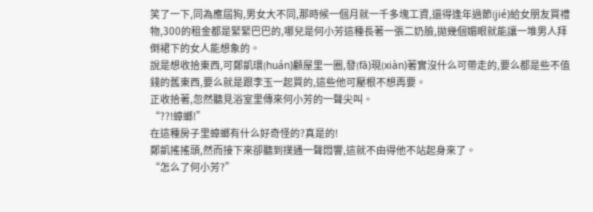笑了一下,同為應屆狗,男女大不同,那時候一個月就一千多塊工資,還得逢年過節(jié)給女朋友買禮物,300的租金都是緊緊巴巴的,哪兒是何小芳這種長著一張二奶臉,拋幾個媚眼就能讓一堆男人拜倒裙下的女人能想象的。
說是想收拾東西,可鄭凱環(huán)顧屋里一圈,發(fā)現(xiàn)著實沒什么可帶走的,要么都是些不值錢的舊東西,要么就是跟李玉一起買的,這些他可壓根不想再要。
正收拾著,忽然聽見浴室里傳來何小芳的一聲尖叫。
“??!蟑螂!”
在這種房子里蟑螂有什么好奇怪的?真是的!
鄭凱搖搖頭,然而接下來卻聽到撲通一聲悶響,這就不由得他不站起身來了。
“怎么了何小芳?”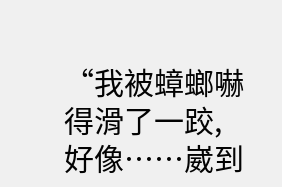“我被蟑螂嚇得滑了一跤,好像……崴到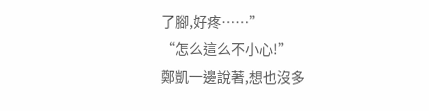了腳,好疼……”
“怎么這么不小心!”
鄭凱一邊說著,想也沒多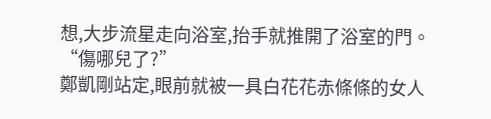想,大步流星走向浴室,抬手就推開了浴室的門。
“傷哪兒了?”
鄭凱剛站定,眼前就被一具白花花赤條條的女人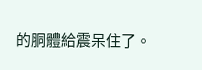的胴體給震呆住了。